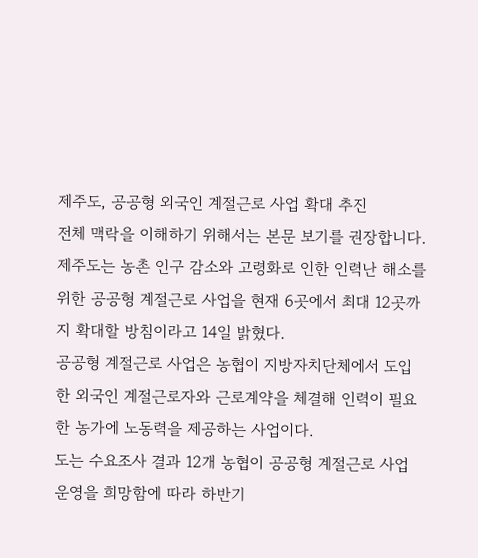제주도, 공공형 외국인 계절근로 사업 확대 추진
전체 맥락을 이해하기 위해서는 본문 보기를 권장합니다.
제주도는 농촌 인구 감소와 고령화로 인한 인력난 해소를 위한 공공형 계절근로 사업을 현재 6곳에서 최대 12곳까지 확대할 방침이라고 14일 밝혔다.
공공형 계절근로 사업은 농협이 지방자치단체에서 도입한 외국인 계절근로자와 근로계약을 체결해 인력이 필요한 농가에 노동력을 제공하는 사업이다.
도는 수요조사 결과 12개 농협이 공공형 계절근로 사업 운영을 희망함에 따라 하반기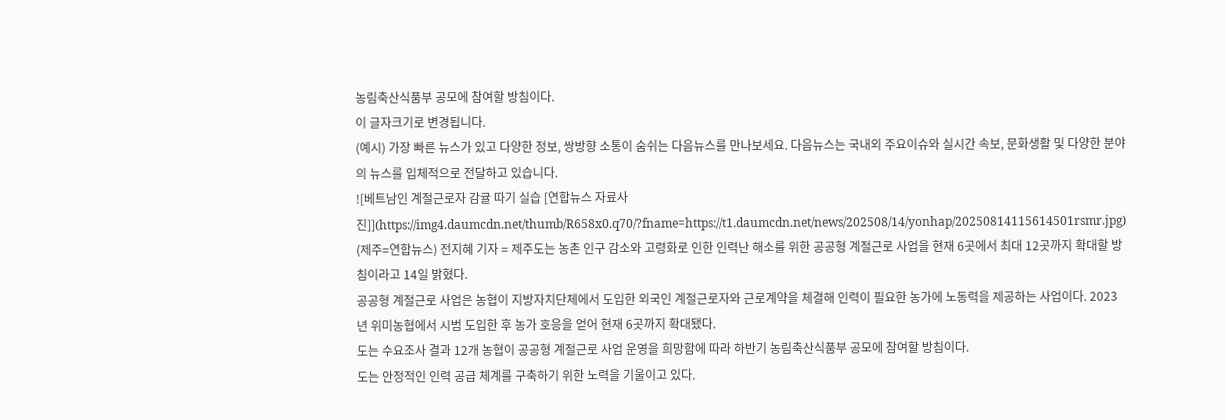농림축산식품부 공모에 참여할 방침이다.
이 글자크기로 변경됩니다.
(예시) 가장 빠른 뉴스가 있고 다양한 정보, 쌍방향 소통이 숨쉬는 다음뉴스를 만나보세요. 다음뉴스는 국내외 주요이슈와 실시간 속보, 문화생활 및 다양한 분야의 뉴스를 입체적으로 전달하고 있습니다.
![베트남인 계절근로자 감귤 따기 실습 [연합뉴스 자료사진]](https://img4.daumcdn.net/thumb/R658x0.q70/?fname=https://t1.daumcdn.net/news/202508/14/yonhap/20250814115614501rsmr.jpg)
(제주=연합뉴스) 전지혜 기자 = 제주도는 농촌 인구 감소와 고령화로 인한 인력난 해소를 위한 공공형 계절근로 사업을 현재 6곳에서 최대 12곳까지 확대할 방침이라고 14일 밝혔다.
공공형 계절근로 사업은 농협이 지방자치단체에서 도입한 외국인 계절근로자와 근로계약을 체결해 인력이 필요한 농가에 노동력을 제공하는 사업이다. 2023년 위미농협에서 시범 도입한 후 농가 호응을 얻어 현재 6곳까지 확대됐다.
도는 수요조사 결과 12개 농협이 공공형 계절근로 사업 운영을 희망함에 따라 하반기 농림축산식품부 공모에 참여할 방침이다.
도는 안정적인 인력 공급 체계를 구축하기 위한 노력을 기울이고 있다.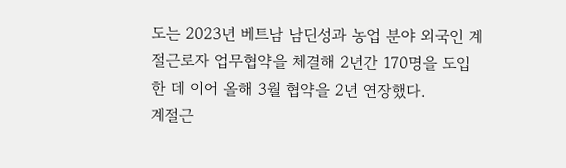도는 2023년 베트남 남딘성과 농업 분야 외국인 계절근로자 업무협약을 체결해 2년간 170명을 도입한 데 이어 올해 3월 협약을 2년 연장했다.
계절근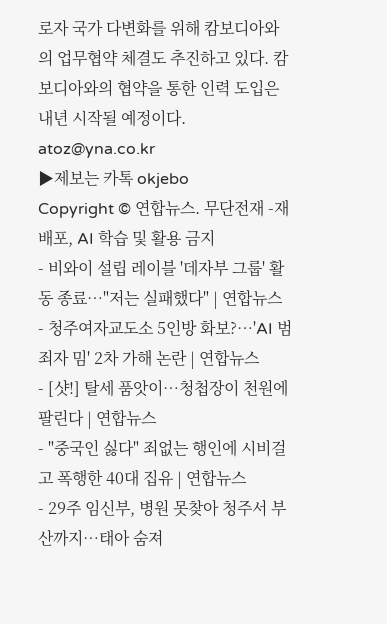로자 국가 다변화를 위해 캄보디아와의 업무협약 체결도 추진하고 있다. 캄보디아와의 협약을 통한 인력 도입은 내년 시작될 예정이다.
atoz@yna.co.kr
▶제보는 카톡 okjebo
Copyright © 연합뉴스. 무단전재 -재배포, AI 학습 및 활용 금지
- 비와이 설립 레이블 '데자부 그룹' 활동 종료…"저는 실패했다" | 연합뉴스
- 청주여자교도소 5인방 화보?…'AI 범죄자 밈' 2차 가해 논란 | 연합뉴스
- [샷!] 탈세 품앗이…청첩장이 천원에 팔린다 | 연합뉴스
- "중국인 싫다" 죄없는 행인에 시비걸고 폭행한 40대 집유 | 연합뉴스
- 29주 임신부, 병원 못찾아 청주서 부산까지…태아 숨져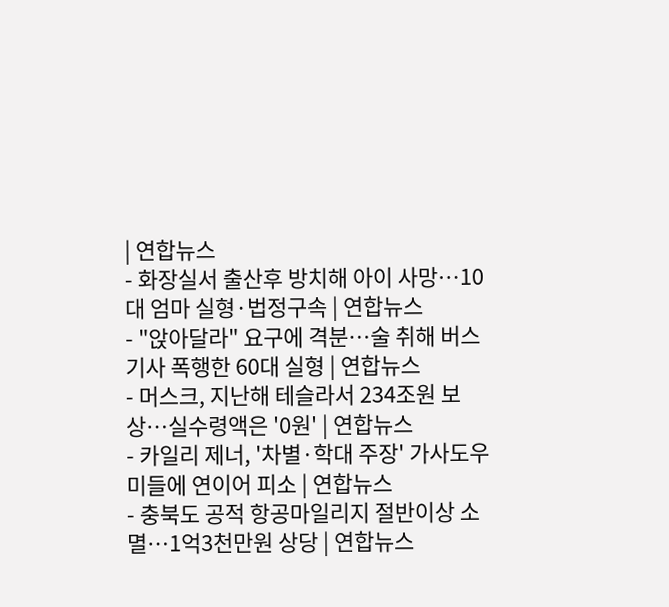| 연합뉴스
- 화장실서 출산후 방치해 아이 사망…10대 엄마 실형·법정구속 | 연합뉴스
- "앉아달라" 요구에 격분…술 취해 버스 기사 폭행한 60대 실형 | 연합뉴스
- 머스크, 지난해 테슬라서 234조원 보상…실수령액은 '0원' | 연합뉴스
- 카일리 제너, '차별·학대 주장' 가사도우미들에 연이어 피소 | 연합뉴스
- 충북도 공적 항공마일리지 절반이상 소멸…1억3천만원 상당 | 연합뉴스